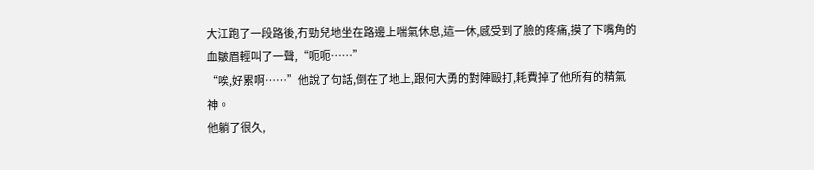大江跑了一段路後,冇勁兒地坐在路邊上喘氣休息,這一休,感受到了臉的疼痛,摸了下嘴角的血皺眉輕叫了一聲,“呃呃……”
“唉,好累啊……”他說了句話,倒在了地上,跟何大勇的對陣毆打,耗費掉了他所有的精氣神。
他躺了很久,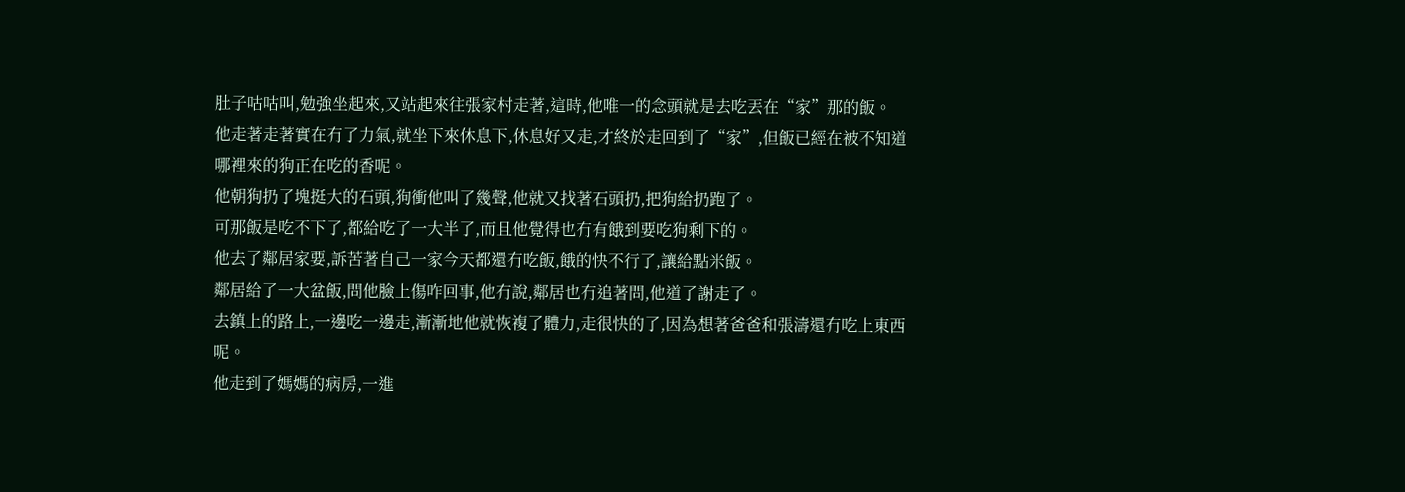肚子咕咕叫,勉強坐起來,又站起來往張家村走著,這時,他唯一的念頭就是去吃丟在“家”那的飯。
他走著走著實在冇了力氣,就坐下來休息下,休息好又走,才終於走回到了“家”,但飯已經在被不知道哪裡來的狗正在吃的香呢。
他朝狗扔了塊挺大的石頭,狗衝他叫了幾聲,他就又找著石頭扔,把狗給扔跑了。
可那飯是吃不下了,都給吃了一大半了,而且他覺得也冇有餓到要吃狗剩下的。
他去了鄰居家要,訴苦著自己一家今天都還冇吃飯,餓的快不行了,讓給點米飯。
鄰居給了一大盆飯,問他臉上傷咋回事,他冇說,鄰居也冇追著問,他道了謝走了。
去鎮上的路上,一邊吃一邊走,漸漸地他就恢複了體力,走很快的了,因為想著爸爸和張濤還冇吃上東西呢。
他走到了媽媽的病房,一進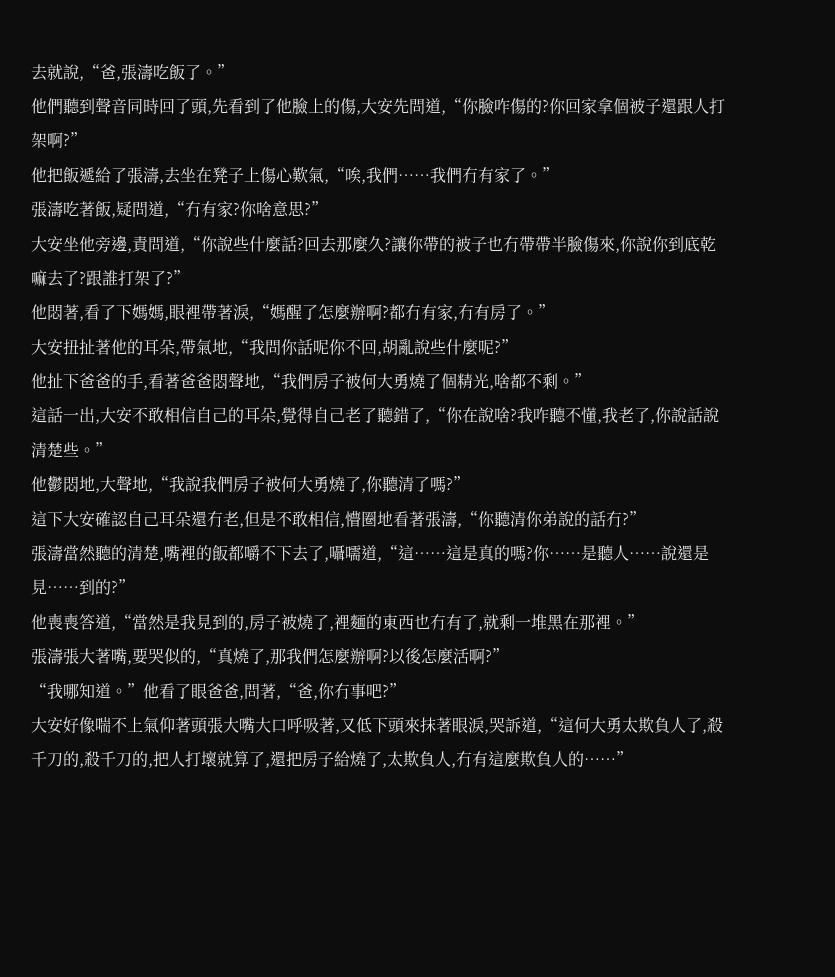去就說,“爸,張濤吃飯了。”
他們聽到聲音同時回了頭,先看到了他臉上的傷,大安先問道,“你臉咋傷的?你回家拿個被子還跟人打架啊?”
他把飯遞給了張濤,去坐在凳子上傷心歎氣,“唉,我們……我們冇有家了。”
張濤吃著飯,疑問道,“冇有家?你啥意思?”
大安坐他旁邊,責問道,“你說些什麼話?回去那麼久?讓你帶的被子也冇帶帶半臉傷來,你說你到底乾嘛去了?跟誰打架了?”
他悶著,看了下媽媽,眼裡帶著淚,“媽醒了怎麼辦啊?都冇有家,冇有房了。”
大安扭扯著他的耳朵,帶氣地,“我問你話呢你不回,胡亂說些什麼呢?”
他扯下爸爸的手,看著爸爸悶聲地,“我們房子被何大勇燒了個精光,啥都不剩。”
這話一出,大安不敢相信自己的耳朵,覺得自己老了聽錯了,“你在說啥?我咋聽不懂,我老了,你說話說清楚些。”
他鬱悶地,大聲地,“我說我們房子被何大勇燒了,你聽清了嗎?”
這下大安確認自己耳朵還冇老,但是不敢相信,懵圈地看著張濤,“你聽清你弟說的話冇?”
張濤當然聽的清楚,嘴裡的飯都嚼不下去了,囁嚅道,“這……這是真的嗎?你……是聽人……說還是見……到的?”
他喪喪答道,“當然是我見到的,房子被燒了,裡麵的東西也冇有了,就剩一堆黑在那裡。”
張濤張大著嘴,要哭似的,“真燒了,那我們怎麼辦啊?以後怎麼活啊?”
“我哪知道。”他看了眼爸爸,問著,“爸,你冇事吧?”
大安好像喘不上氣仰著頭張大嘴大口呼吸著,又低下頭來抹著眼淚,哭訴道,“這何大勇太欺負人了,殺千刀的,殺千刀的,把人打壞就算了,還把房子給燒了,太欺負人,冇有這麼欺負人的……”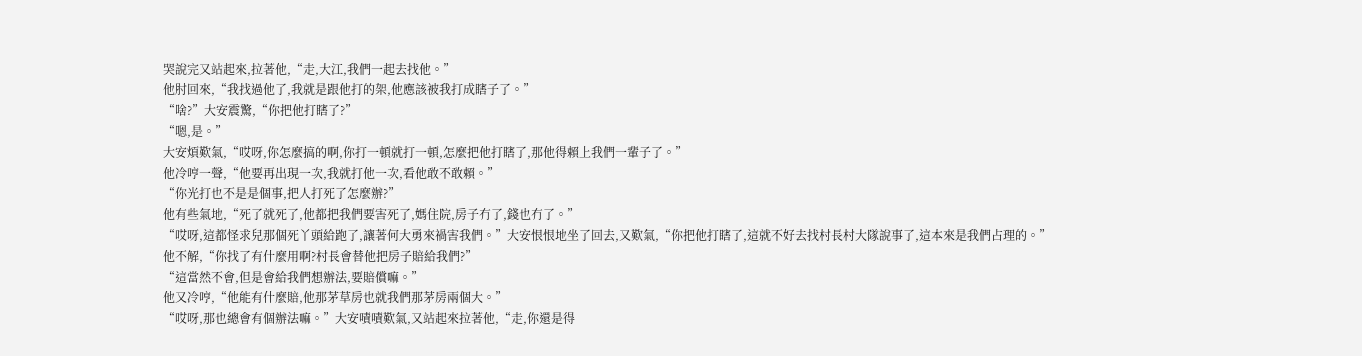哭說完又站起來,拉著他,“走,大江,我們一起去找他。”
他肘回來,“我找過他了,我就是跟他打的架,他應該被我打成瞎子了。”
“啥?”大安震驚,“你把他打瞎了?”
“嗯,是。”
大安煩歎氣,“哎呀,你怎麼搞的啊,你打一頓就打一頓,怎麼把他打瞎了,那他得賴上我們一輩子了。”
他冷哼一聲,“他要再出現一次,我就打他一次,看他敢不敢賴。”
“你光打也不是是個事,把人打死了怎麼辦?”
他有些氣地,“死了就死了,他都把我們要害死了,媽住院,房子冇了,錢也冇了。”
“哎呀,這都怪求兒那個死丫頭給跑了,讓著何大勇來禍害我們。”大安恨恨地坐了回去,又歎氣,“你把他打瞎了,這就不好去找村長村大隊說事了,這本來是我們占理的。”
他不解,“你找了有什麼用啊?村長會替他把房子賠給我們?”
“這當然不會,但是會給我們想辦法,要賠償嘛。”
他又冷哼,“他能有什麼賠,他那茅草房也就我們那茅房兩個大。”
“哎呀,那也總會有個辦法嘛。”大安嘖嘖歎氣,又站起來拉著他,“走,你還是得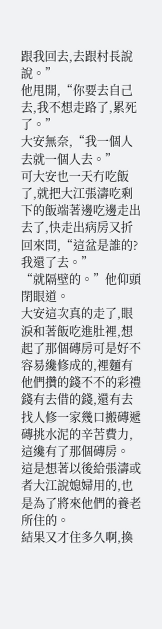跟我回去,去跟村長說說。”
他甩開,“你要去自己去,我不想走路了,累死了。”
大安無奈,“我一個人去就一個人去。”
可大安也一天冇吃飯了,就把大江張濤吃剩下的飯端著邊吃邊走出去了,快走出病房又折回來問,“這盆是誰的?我還了去。”
“就隔壁的。”他仰頭閉眼道。
大安這次真的走了,眼淚和著飯吃進肚裡,想起了那個磚房可是好不容易纔修成的,裡麵有他們攢的錢不不的彩禮錢有去借的錢,還有去找人修一家幾口搬磚遞磚挑水泥的辛苦費力,這纔有了那個磚房。
這是想著以後給張濤或者大江說媳婦用的,也是為了將來他們的養老所住的。
結果又才住多久啊,換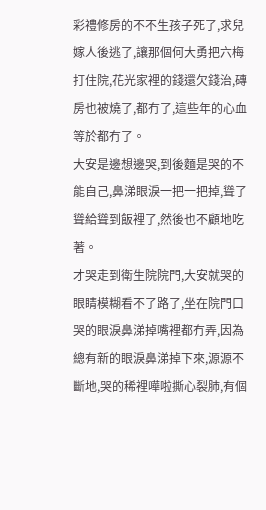彩禮修房的不不生孩子死了,求兒嫁人後逃了,讓那個何大勇把六梅打住院,花光家裡的錢還欠錢治,磚房也被燒了,都冇了,這些年的心血等於都冇了。
大安是邊想邊哭,到後麵是哭的不能自己,鼻涕眼淚一把一把掉,聳了聳給聳到飯裡了,然後也不顧地吃著。
才哭走到衛生院院門,大安就哭的眼睛模糊看不了路了,坐在院門口哭的眼淚鼻涕掉嘴裡都冇弄,因為總有新的眼淚鼻涕掉下來,源源不斷地,哭的稀裡嘩啦撕心裂肺,有個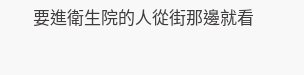要進衛生院的人從街那邊就看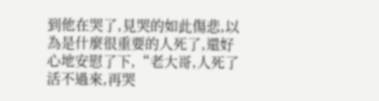到他在哭了,見哭的如此傷悲,以為是什麼很重要的人死了,還好心地安慰了下,“老大哥,人死了活不過來,再哭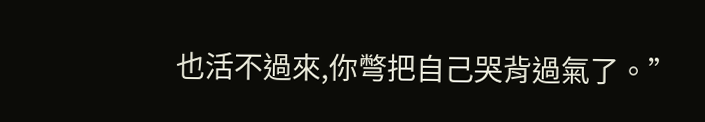也活不過來,你彆把自己哭背過氣了。”